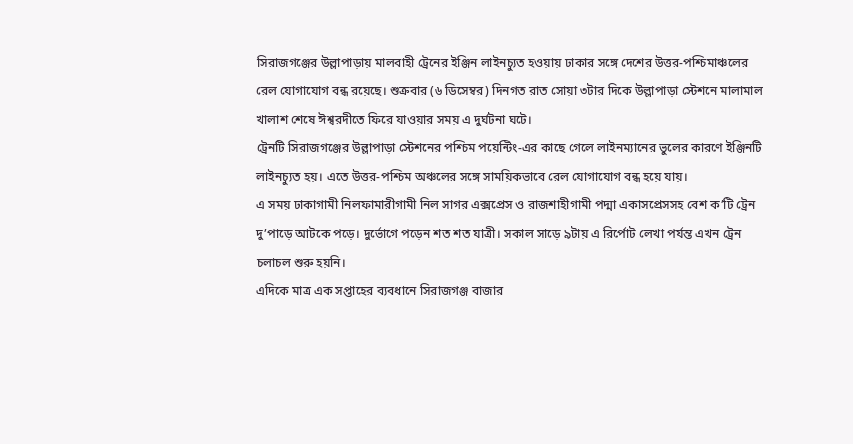সিরাজগঞ্জের উল্লাপাড়ায় মালবাহী ট্রেনের ইঞ্জিন লাইনচ্যুত হওয়ায় ঢাকার সঙ্গে দেশের উত্তর-পশ্চিমাঞ্চলের রেল যোগাযোগ বন্ধ রয়েছে। শুক্রবার (৬ ডিসেম্বর) দিনগত রাত সোয়া ৩টার দিকে উল্লাপাড়া স্টেশনে মালামাল খালাশ শেষে ঈশ্বরদীতে ফিরে যাওয়ার সময় এ দুর্ঘটনা ঘটে।
ট্রেনটি সিরাজগঞ্জের উল্লাপাড়া স্টেশনের পশ্চিম পয়েন্টিং-এর কাছে গেলে লাইনম্যানের ভুলের কারণে ইঞ্জিনটি লাইনচ্যুত হয়। এতে উত্তর-পশ্চিম অঞ্চলের সঙ্গে সাময়িকভাবে রেল যোগাযোগ বন্ধ হয়ে যায়।
এ সময় ঢাকাগামী নিলফামারীগামী নিল সাগর এক্সপ্রেস ও রাজশাহীগামী পদ্মা একাসপ্রেসসহ বেশ ক’টি ট্রেন দু’পাড়ে আটকে পড়ে। দুর্ভোগে পড়েন শত শত যাত্রী। সকাল সাড়ে ৯টায় এ রির্পোট লেখা পর্যন্ত এখন ট্রেন চলাচল শুরু হয়নি।
এদিকে মাত্র এক সপ্তাহের ব্যবধানে সিরাজগঞ্জ বাজার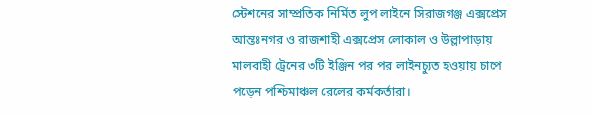স্টেশনের সাম্প্রতিক নির্মিত লুপ লাইনে সিরাজগঞ্জ এক্সপ্রেস আন্তঃনগর ও রাজশাহী এক্সপ্রেস লোকাল ও উল্লাপাড়ায় মালবাহী ট্রেনের ৩টি ইঞ্জিন পর পর লাইনচ্যুত হওয়ায় চাপে পড়েন পশ্চিমাঞ্চল রেলের কর্মকর্তারা।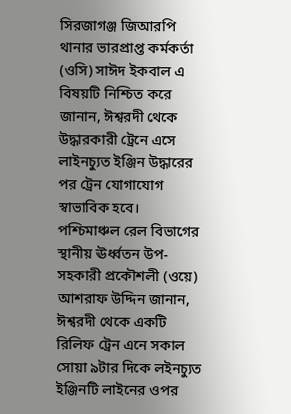সিরজাগঞ্জ জিআরপি থানার ভারপ্রাপ্ত কর্মকর্তা (ওসি) সাঈদ ইকবাল এ বিষয়টি নিশ্চিত করে জানান, ঈশ্বরদী থেকে উদ্ধারকারী ট্রেনে এসে লাইনচ্যুত ইঞ্জিন উদ্ধারের পর ট্রেন যোগাযোগ স্বাভাবিক হবে।
পশ্চিমাঞ্চল রেল বিভাগের স্থানীয় ঊর্ধ্বতন উপ-সহকারী প্রকৌশলী (ওয়ে) আশরাফ উদ্দিন জানান, ঈশ্বরদী থেকে একটি রিলিফ ট্রেন এনে সকাল সোয়া ৯টার দিকে লইনচ্যুত ইঞ্জিনটি লাইনের ওপর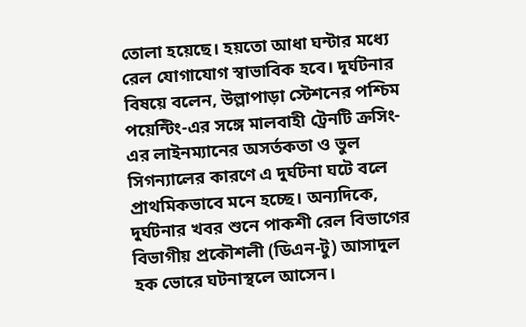তোলা হয়েছে। হয়তো আধা ঘন্টার মধ্যে রেল যোগাযোগ স্বাভাবিক হবে। দুর্ঘটনার বিষয়ে বলেন, উল্লাপাড়া স্টেশনের পশ্চিম পয়েন্টিং-এর সঙ্গে মালবাহী ট্রেনটি ক্রসিং-এর লাইনম্যানের অসর্তকতা ও ভুল সিগন্যালের কারণে এ দুর্ঘটনা ঘটে বলে প্রাথমিকভাবে মনে হচ্ছে। অন্যদিকে, দুর্ঘটনার খবর শুনে পাকশী রেল বিভাগের বিভাগীয় প্রকৌশলী (ডিএন-টু) আসাদুল হক ভোরে ঘটনাস্থলে আসেন।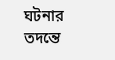ঘটনার তদন্তে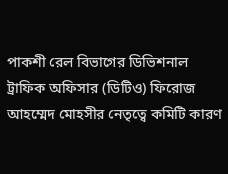পাকশী রেল বিভাগের ডিভিশনাল ট্রাফিক অফিসার (ডিটিও) ফিরোজ আহম্মেদ মোহসীর নেতৃত্বে কমিটি কারণ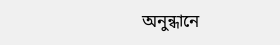অনুন্ধানে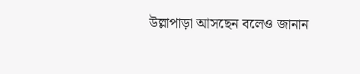উল্লাপাড়া আসছেন বলেও জানান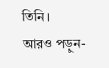তিনি।
আরও পড়ুন-